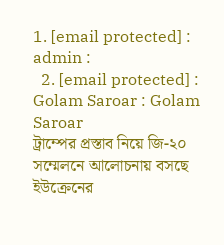1. [email protected] : admin :
  2. [email protected] : Golam Saroar : Golam Saroar
ট্রাম্পের প্রস্তাব নিয়ে জি-২০ সম্মেলনে আলোচনায় বসছে ইউক্রেনের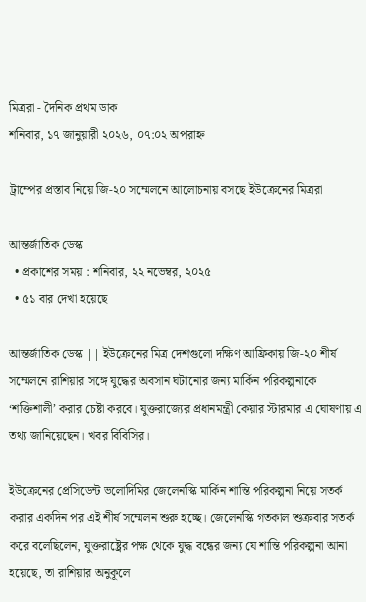মিত্ররা - দৈনিক প্রথম ডাক
শনিবার, ১৭ জানুয়ারী ২০২৬, ০৭:০২ অপরাহ্ন

ট্রাম্পের প্রস্তাব নিয়ে জি-২০ সম্মেলনে আলোচনায় বসছে ইউক্রেনের মিত্ররা

আন্তর্জাতিক ডেস্ক
  • প্রকাশের সময় : শনিবার, ২২ নভেম্বর, ২০২৫
  • ৫১ বার দেখা হয়েছে

আন্তর্জাতিক ডেস্ক || ইউক্রেনের মিত্র দেশগুলো দক্ষিণ আফ্রিকায় জি-২০ শীর্ষ সম্মেলনে রাশিয়ার সঙ্গে যুদ্ধের অবসান ঘটানোর জন্য মার্কিন পরিকল্পনাকে ‘শক্তিশালী’ করার চেষ্টা করবে। যুক্তরাজ্যের প্রধানমন্ত্রী কেয়ার স্টারমার এ ঘোষণায় এ তথ্য জানিয়েছেন। খবর বিবিসির।

ইউক্রেনের প্রেসিডেন্ট ভলোদিমির জেলেনস্কি মার্কিন শান্তি পরিকল্পনা নিয়ে সতর্ক করার একদিন পর এই শীর্ষ সম্মেলন শুরু হচ্ছে। জেলেনস্কি গতকাল শুক্রবার সতর্ক করে বলেছিলেন, যুক্তরাষ্ট্রের পক্ষ থেকে যুদ্ধ বন্ধের জন্য যে শান্তি পরিকল্পনা আনা হয়েছে, তা রাশিয়ার অনুকূলে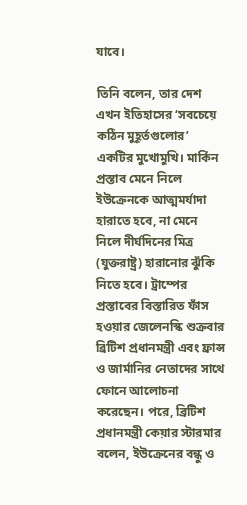যাবে।

তিনি বলেন, তার দেশ এখন ইতিহাসের ‘সবচেয়ে কঠিন মুহূর্তগুলোর’ একটির মুখোমুখি। মার্কিন প্রস্তাব মেনে নিলে ইউক্রেনকে আত্মমর্যাদা হারাতে হবে, না মেনে নিলে দীর্ঘদিনের মিত্র (যুক্তরাষ্ট্র) হারানোর ঝুঁকি নিতে হবে। ট্রাম্পের প্রস্তাবের বিস্তারিত ফাঁস হওয়ার জেলেনস্কি শুক্রবার ব্রিটিশ প্রধানমন্ত্রী এবং ফ্রান্স ও জার্মানির নেতাদের সাথে ফোনে আলোচনা করেছেন। পরে, ব্রিটিশ প্রধানমন্ত্রী কেয়ার স্টারমার বলেন, ইউক্রেনের বন্ধু ও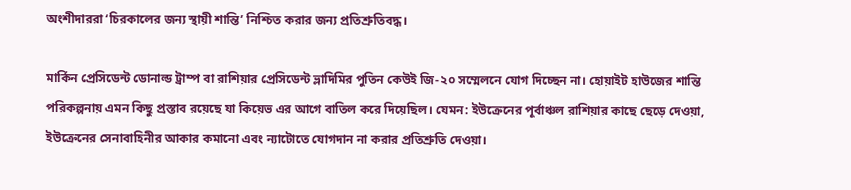অংশীদাররা ‘চিরকালের জন্য স্থায়ী শান্তি’ নিশ্চিত করার জন্য প্রতিশ্রুতিবদ্ধ।

মার্কিন প্রেসিডেন্ট ডোনাল্ড ট্রাম্প বা রাশিয়ার প্রেসিডেন্ট ভ্লাদিমির পুতিন কেউই জি-২০ সম্মেলনে যোগ দিচ্ছেন না। হোয়াইট হাউজের শান্তি পরিকল্পনায় এমন কিছু প্রস্তাব রয়েছে যা কিয়েভ এর আগে বাতিল করে দিয়েছিল। যেমন: ইউক্রেনের পূর্বাঞ্চল রাশিয়ার কাছে ছেড়ে দেওয়া, ইউক্রেনের সেনাবাহিনীর আকার কমানো এবং ন্যাটোতে যোগদান না করার প্রতিশ্রুতি দেওয়া।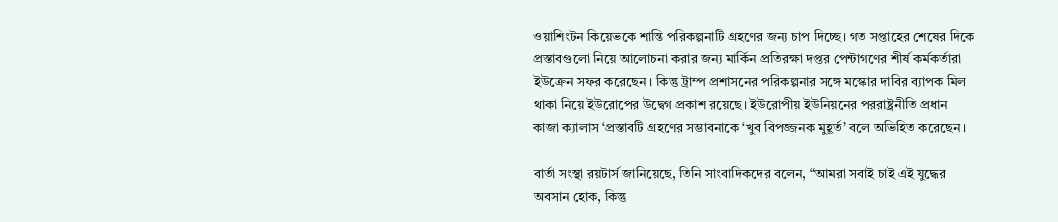ওয়াশিংটন কিয়েভকে শান্তি পরিকল্পনাটি গ্রহণের জন্য চাপ দিচ্ছে। গত সপ্তাহের শেষের দিকে প্রস্তাবগুলো নিয়ে আলোচনা করার জন্য মার্কিন প্রতিরক্ষা দপ্তর পেন্টাগণের শীর্ষ কর্মকর্তারা ইউক্রেন সফর করেছেন। কিন্তু ট্রাম্প প্রশাসনের পরিকল্পনার সঙ্গে মস্কোর দাবির ব্যাপক মিল থাকা নিয়ে ইউরোপের উদ্বেগ প্রকাশ রয়েছে। ইউরোপীয় ইউনিয়নের পররাষ্ট্রনীতি প্রধান কাজা ক্যালাস ‘প্রস্তাবটি গ্রহণের সম্ভাবনাকে ‘খুব বিপজ্জনক মুহূর্ত’ বলে অভিহিত করেছেন।

বার্তা সংস্থা রয়টার্স জানিয়েছে, তিনি সাংবাদিকদের বলেন, “আমরা সবাই চাই এই যুদ্ধের অবসান হোক, কিন্তু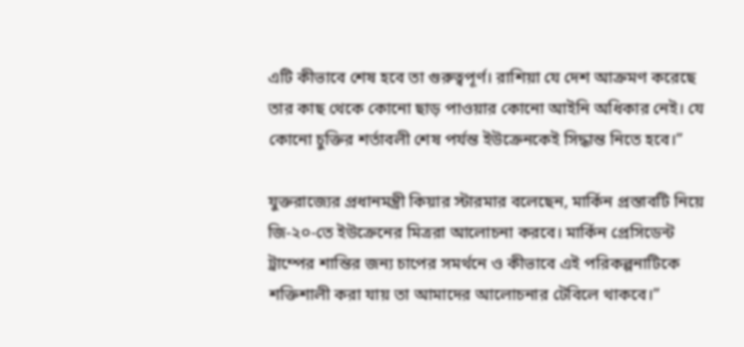এটি কীভাবে শেষ হবে তা গুরুত্বপূর্ণ। রাশিয়া যে দেশ আক্রমণ করেছে তার কাছ থেকে কোনো ছাড় পাওয়ার কোনো আইনি অধিকার নেই। যে কোনো চুক্তির শর্তাবলী শেষ পর্যন্ত ইউক্রেনকেই সিদ্ধান্ত নিতে হবে।”

যুক্তরাজ্যের প্রধানমন্ত্রী কিয়ার স্টারমার বলেছেন, মার্কিন প্রস্তাবটি নিয়ে জি-২০-তে ইউক্রেনের মিত্ররা আলোচনা করবে। মার্কিন প্রেসিডেন্ট ট্রাম্পের শান্তির জন্য চাপের সমর্থনে ও কীভাবে এই পরিকল্পনাটিকে শক্তিশালী করা যায় তা আমাদের আলোচনার টেবিলে থাকবে।”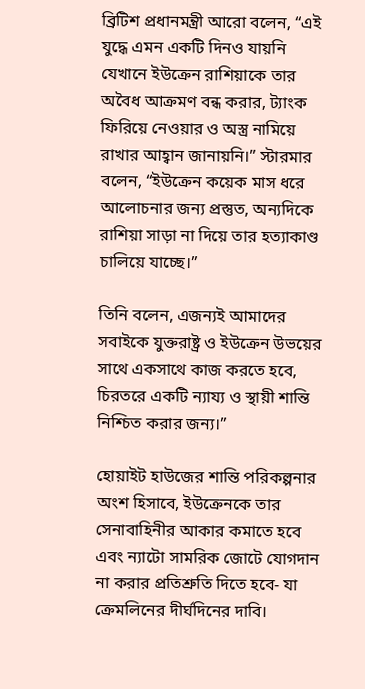ব্রিটিশ প্রধানমন্ত্রী আরো বলেন, “এই যুদ্ধে এমন একটি দিনও যায়নি যেখানে ইউক্রেন রাশিয়াকে তার অবৈধ আক্রমণ বন্ধ করার, ট্যাংক ফিরিয়ে নেওয়ার ও অস্ত্র নামিয়ে রাখার আহ্বান জানায়নি।” স্টারমার বলেন, “ইউক্রেন কয়েক মাস ধরে আলোচনার জন্য প্রস্তুত, অন্যদিকে রাশিয়া সাড়া না দিয়ে তার হত্যাকাণ্ড চালিয়ে যাচ্ছে।”

তিনি বলেন, এজন্যই আমাদের সবাইকে যুক্তরাষ্ট্র ও ইউক্রেন উভয়ের সাথে একসাথে কাজ করতে হবে, চিরতরে একটি ন্যায্য ও স্থায়ী শান্তি নিশ্চিত করার জন্য।”

হোয়াইট হাউজের শান্তি পরিকল্পনার অংশ হিসাবে, ইউক্রেনকে তার সেনাবাহিনীর আকার কমাতে হবে এবং ন্যাটো সামরিক জোটে যোগদান না করার প্রতিশ্রুতি দিতে হবে- যা ক্রেমলিনের দীর্ঘদিনের দাবি।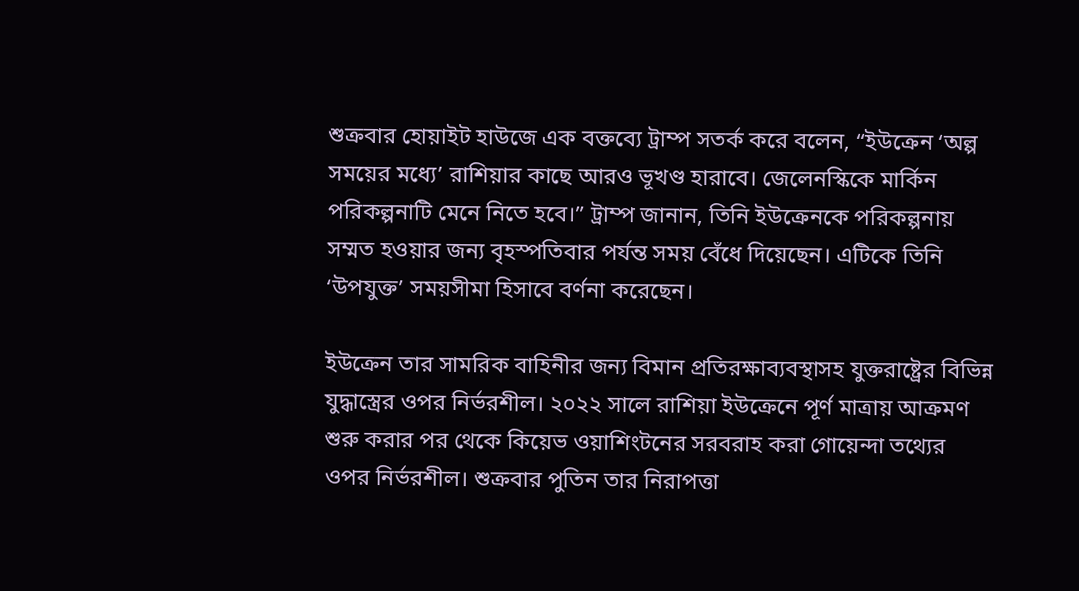শুক্রবার হোয়াইট হাউজে এক বক্তব্যে ট্রাম্প সতর্ক করে বলেন, “ইউক্রেন ‘অল্প সময়ের মধ্যে’ রাশিয়ার কাছে আরও ভূখণ্ড হারাবে। জেলেনস্কিকে মার্কিন পরিকল্পনাটি মেনে নিতে হবে।” ট্রাম্প জানান, তিনি ইউক্রেনকে পরিকল্পনায় সম্মত হওয়ার জন্য বৃহস্পতিবার পর্যন্ত সময় বেঁধে দিয়েছেন। এটিকে তিনি ‘উপযুক্ত’ সময়সীমা হিসাবে বর্ণনা করেছেন।

ইউক্রেন তার সামরিক বাহিনীর জন্য বিমান প্রতিরক্ষাব্যবস্থাসহ যুক্তরাষ্ট্রের বিভিন্ন যুদ্ধাস্ত্রের ওপর নির্ভরশীল। ২০২২ সালে রাশিয়া ইউক্রেনে পূর্ণ মাত্রায় আক্রমণ শুরু করার পর থেকে কিয়েভ ওয়াশিংটনের সরবরাহ করা গোয়েন্দা তথ্যের ওপর নির্ভরশীল। শুক্রবার পুতিন তার নিরাপত্তা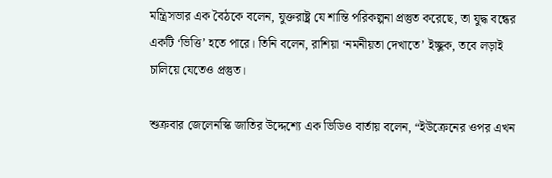মন্ত্রিসভার এক বৈঠকে বলেন, যুক্তরাষ্ট্র যে শান্তি পরিকল্পনা প্রস্তুত করেছে, তা যুদ্ধ বন্ধের একটি ‘ভিত্তি’ হতে পারে। তিনি বলেন, রাশিয়া ‘নমনীয়তা দেখাতে’ ইচ্ছুক, তবে লড়াই চালিয়ে যেতেও প্রস্তুত।

শুক্রবার জেলেনস্কি জাতির উদ্দেশ্যে এক ভিডিও বার্তায় বলেন, “ইউক্রেনের ওপর এখন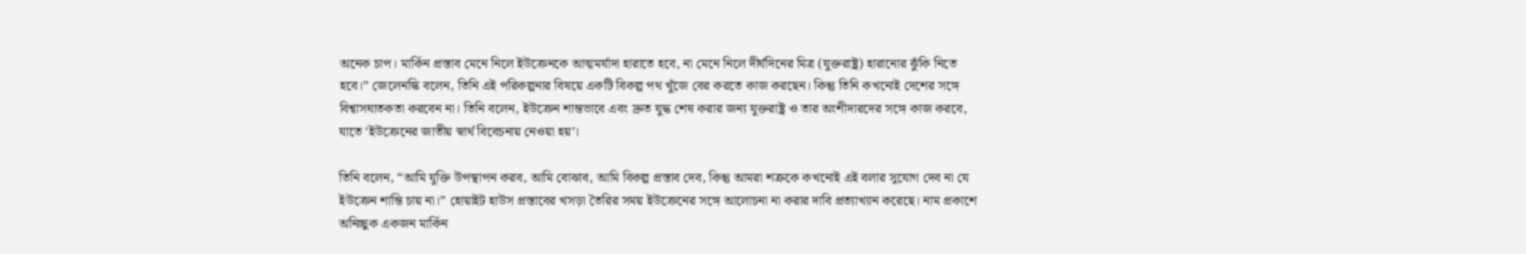অনেক চাপ। মার্কিন প্রস্তাব মেনে নিলে ইউক্রেনকে আত্মমর্যাদা হারাতে হবে, না মেনে নিলে দীর্ঘদিনের মিত্র (যুক্তরাষ্ট্র) হারানোর ঝুঁকি নিতে হবে।” জেলেনস্কি বলেন, তিনি এই পরিকল্পনার বিষয়ে একটি বিকল্প পথ খুঁজে বের করতে কাজ করছেন। কিন্তু তিনি কখনোই দেশের সঙ্গে বিশ্বাসঘাতকতা করবেন না। তিনি বলেন, ইউক্রেন শান্তভাবে এবং দ্রুত যুদ্ধ শেষ করার জন্য যুক্তরাষ্ট্র ও তার অংশীদারদের সঙ্গে কাজ করবে, যাতে ‘ইউক্রেনের জাতীয় স্বার্থ বিবেচনায় নেওয়া হয়’।

তিনি বলেন, “আমি যুক্তি উপস্থাপন করব, আমি বোঝাব, আমি বিকল্প প্রস্তাব দেব, কিন্তু আমরা শত্রুকে কখনোই এই বলার সুযোগ দেব না যে ইউক্রেন শান্তি চায় না।” হোয়াইট হাউস প্রস্তাবের খসড়া তৈরির সময় ইউক্রেনের সঙ্গে আলোচনা না করার দাবি প্রত্যাখ্যান করেছে। নাম প্রকাশে অনিচ্ছুক একজন মার্কিন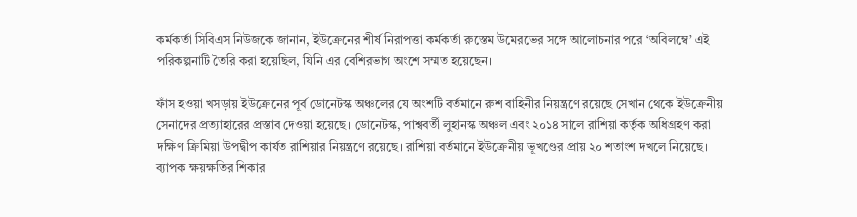কর্মকর্তা সিবিএস নিউজকে জানান, ইউক্রেনের শীর্ষ নিরাপত্তা কর্মকর্তা রুস্তেম উমেরভের সঙ্গে আলোচনার পরে ‘অবিলম্বে’ এই পরিকল্পনাটি তৈরি করা হয়েছিল, যিনি এর বেশিরভাগ অংশে সম্মত হয়েছেন।

ফাঁস হওয়া খসড়ায় ইউক্রেনের পূর্ব ডোনেটস্ক অঞ্চলের যে অংশটি বর্তমানে রুশ বাহিনীর নিয়ন্ত্রণে রয়েছে সেখান থেকে ইউক্রেনীয় সেনাদের প্রত্যাহারের প্রস্তাব দেওয়া হয়েছে। ডোনেটস্ক, পাশ্ববর্তী লুহানস্ক অঞ্চল এবং ২০১৪ সালে রাশিয়া কর্তৃক অধিগ্রহণ করা দক্ষিণ ক্রিমিয়া উপদ্বীপ কার্যত রাশিয়ার নিয়ন্ত্রণে রয়েছে। রাশিয়া বর্তমানে ইউক্রেনীয় ভূখণ্ডের প্রায় ২০ শতাংশ দখলে নিয়েছে। ব্যাপক ক্ষয়ক্ষতির শিকার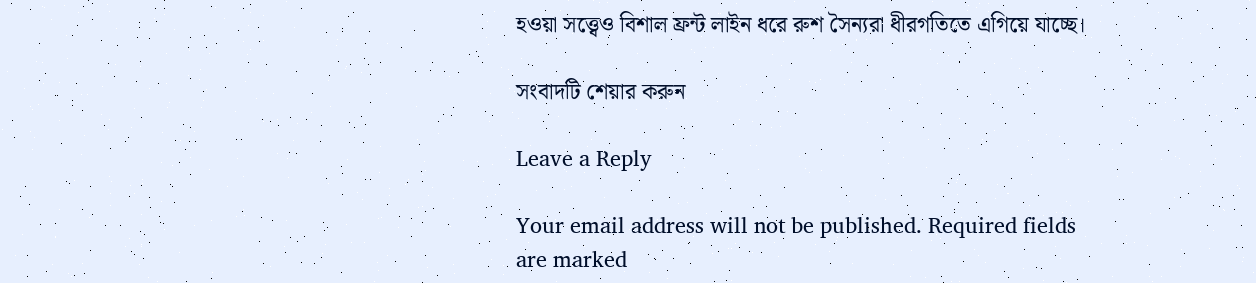হওয়া সত্ত্বেও বিশাল ফ্রন্ট লাইন ধরে রুশ সৈন্যরা ধীরগতিতে এগিয়ে যাচ্ছে।

সংবাদটি শেয়ার করুন

Leave a Reply

Your email address will not be published. Required fields are marked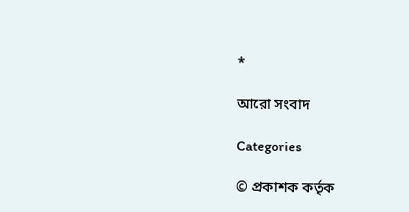*

আরো সংবাদ

Categories

© প্রকাশক কর্তৃক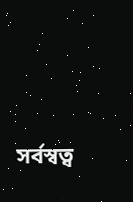সর্বস্বত্ব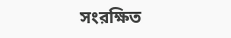সংরক্ষিত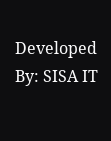Developed By: SISA IT